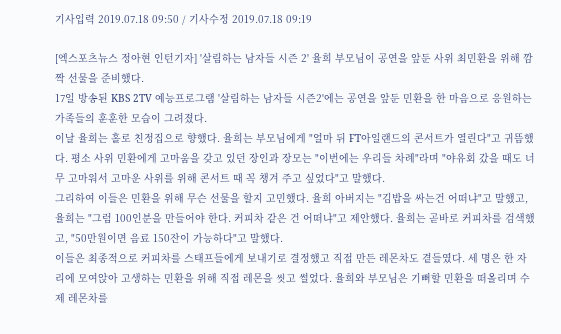기사입력 2019.07.18 09:50 / 기사수정 2019.07.18 09:19

[엑스포츠뉴스 정아현 인턴기자] '살림하는 남자들 시즌 2' 율희 부모님이 공연을 앞둔 사위 최민환을 위해 깜짝 선물을 준비했다.
17일 방송된 KBS 2TV 예능프로그램 '살림하는 남자들 시즌2'에는 공연을 앞둔 민환을 한 마음으로 응원하는 가족들의 훈훈한 모습이 그려졌다.
이날 율희는 홀로 친정집으로 향했다. 율희는 부모님에게 "얼마 뒤 FT아일랜드의 콘서트가 열린다"고 귀뜸했다. 평소 사위 민환에게 고마움을 갖고 있던 장인과 장모는 "이번에는 우리들 차례"라며 "야유회 갔을 때도 너무 고마워서 고마운 사위를 위해 콘서트 때 꼭 챙겨 주고 싶었다"고 말했다.
그리하여 이들은 민환을 위해 무슨 선물을 할지 고민했다. 율희 아버지는 "김밥을 싸는건 어떠냐"고 말했고, 율희는 "그럼 100인분을 만들어야 한다. 커피차 같은 건 어떠냐"고 제안했다. 율희는 곧바로 커피차를 검색했고, "50만원이면 음료 150잔이 가능하다"고 말했다.
이들은 최종적으로 커피차를 스태프들에게 보내기로 결정했고 직접 만든 레몬차도 곁들였다. 세 명은 한 자리에 모여앉아 고생하는 민환을 위해 직접 레몬을 씻고 썰었다. 율희와 부모님은 기뻐할 민환을 떠올리며 수제 레몬차를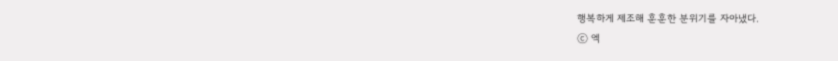행복하게 제조해 훈훈한 분위기를 자아냈다.
ⓒ 엑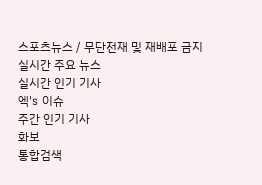스포츠뉴스 / 무단전재 및 재배포 금지
실시간 주요 뉴스
실시간 인기 기사
엑's 이슈
주간 인기 기사
화보
통합검색